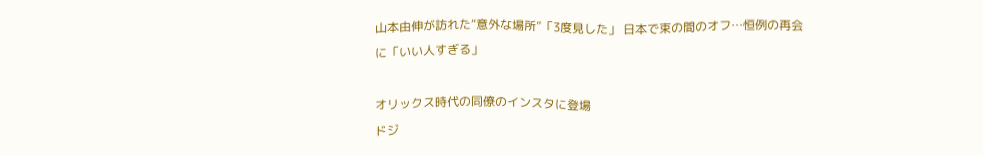山本由伸が訪れた“意外な場所”「3度見した」 日本で束の間のオフ…恒例の再会に「いい人すぎる」

オリックス時代の同僚のインスタに登場
ドジ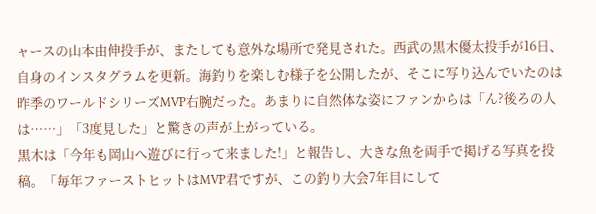ャースの山本由伸投手が、またしても意外な場所で発見された。西武の黒木優太投手が16日、自身のインスタグラムを更新。海釣りを楽しむ様子を公開したが、そこに写り込んでいたのは昨季のワールドシリーズMVP右腕だった。あまりに自然体な姿にファンからは「ん?後ろの人は……」「3度見した」と驚きの声が上がっている。
黒木は「今年も岡山へ遊びに行って来ました!」と報告し、大きな魚を両手で掲げる写真を投稿。「毎年ファーストヒットはMVP君ですが、この釣り大会7年目にして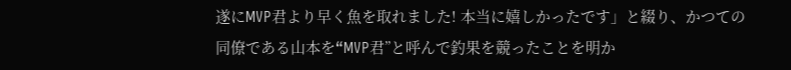遂にMVP君より早く魚を取れました! 本当に嬉しかったです」と綴り、かつての同僚である山本を“MVP君”と呼んで釣果を競ったことを明か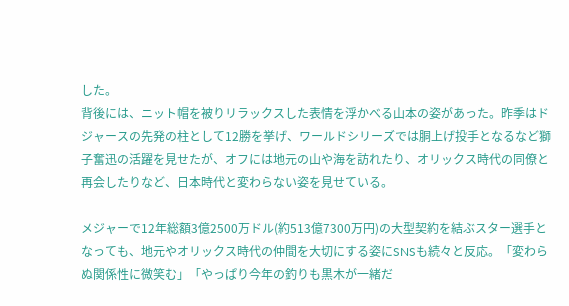した。
背後には、ニット帽を被りリラックスした表情を浮かべる山本の姿があった。昨季はドジャースの先発の柱として12勝を挙げ、ワールドシリーズでは胴上げ投手となるなど獅子奮迅の活躍を見せたが、オフには地元の山や海を訪れたり、オリックス時代の同僚と再会したりなど、日本時代と変わらない姿を見せている。

メジャーで12年総額3億2500万ドル(約513億7300万円)の大型契約を結ぶスター選手となっても、地元やオリックス時代の仲間を大切にする姿にSNSも続々と反応。「変わらぬ関係性に微笑む」「やっぱり今年の釣りも黒木が一緒だ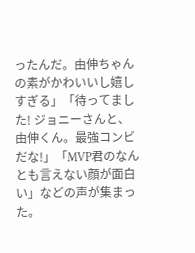ったんだ。由伸ちゃんの素がかわいいし嬉しすぎる」「待ってました! ジョニーさんと、由伸くん。最強コンビだな!」「MVP君のなんとも言えない顔が面白い」などの声が集まった。